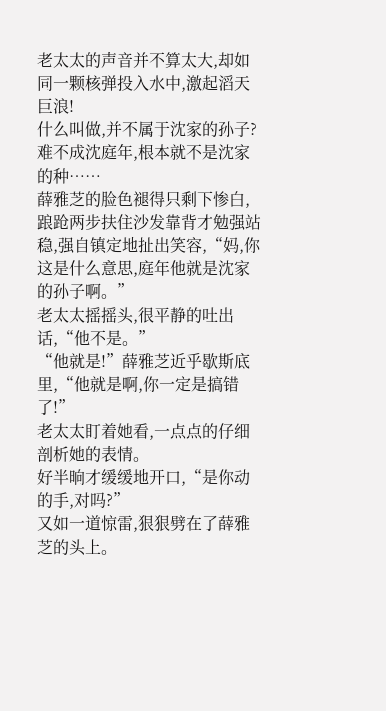老太太的声音并不算太大,却如同一颗核弹投入水中,激起滔天巨浪!
什么叫做,并不属于沈家的孙子?
难不成沈庭年,根本就不是沈家的种……
薛雅芝的脸色褪得只剩下惨白,踉跄两步扶住沙发靠背才勉强站稳,强自镇定地扯出笑容,“妈,你这是什么意思,庭年他就是沈家的孙子啊。”
老太太摇摇头,很平静的吐出话,“他不是。”
“他就是!”薛雅芝近乎歇斯底里,“他就是啊,你一定是搞错了!”
老太太盯着她看,一点点的仔细剖析她的表情。
好半晌才缓缓地开口,“是你动的手,对吗?”
又如一道惊雷,狠狠劈在了薛雅芝的头上。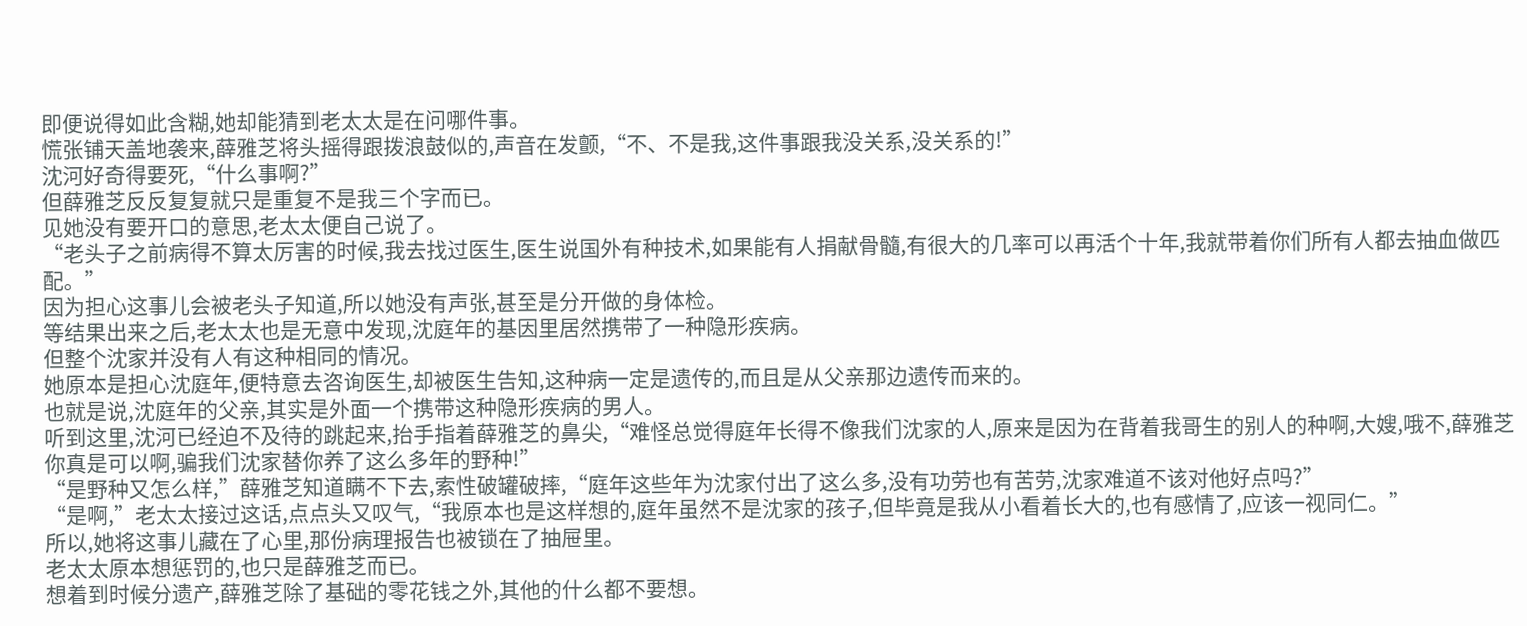即便说得如此含糊,她却能猜到老太太是在问哪件事。
慌张铺天盖地袭来,薛雅芝将头摇得跟拨浪鼓似的,声音在发颤,“不、不是我,这件事跟我没关系,没关系的!”
沈河好奇得要死,“什么事啊?”
但薛雅芝反反复复就只是重复不是我三个字而已。
见她没有要开口的意思,老太太便自己说了。
“老头子之前病得不算太厉害的时候,我去找过医生,医生说国外有种技术,如果能有人捐献骨髓,有很大的几率可以再活个十年,我就带着你们所有人都去抽血做匹配。”
因为担心这事儿会被老头子知道,所以她没有声张,甚至是分开做的身体检。
等结果出来之后,老太太也是无意中发现,沈庭年的基因里居然携带了一种隐形疾病。
但整个沈家并没有人有这种相同的情况。
她原本是担心沈庭年,便特意去咨询医生,却被医生告知,这种病一定是遗传的,而且是从父亲那边遗传而来的。
也就是说,沈庭年的父亲,其实是外面一个携带这种隐形疾病的男人。
听到这里,沈河已经迫不及待的跳起来,抬手指着薛雅芝的鼻尖,“难怪总觉得庭年长得不像我们沈家的人,原来是因为在背着我哥生的别人的种啊,大嫂,哦不,薛雅芝你真是可以啊,骗我们沈家替你养了这么多年的野种!”
“是野种又怎么样,”薛雅芝知道瞒不下去,索性破罐破摔,“庭年这些年为沈家付出了这么多,没有功劳也有苦劳,沈家难道不该对他好点吗?”
“是啊,”老太太接过这话,点点头又叹气,“我原本也是这样想的,庭年虽然不是沈家的孩子,但毕竟是我从小看着长大的,也有感情了,应该一视同仁。”
所以,她将这事儿藏在了心里,那份病理报告也被锁在了抽屉里。
老太太原本想惩罚的,也只是薛雅芝而已。
想着到时候分遗产,薛雅芝除了基础的零花钱之外,其他的什么都不要想。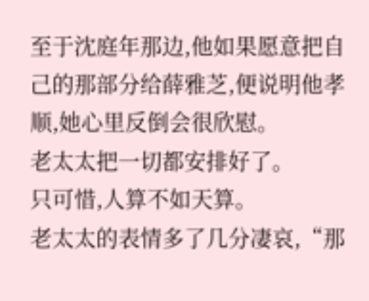至于沈庭年那边,他如果愿意把自己的那部分给薛雅芝,便说明他孝顺,她心里反倒会很欣慰。
老太太把一切都安排好了。
只可惜,人算不如天算。
老太太的表情多了几分凄哀,“那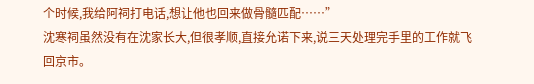个时候,我给阿祠打电话,想让他也回来做骨髓匹配……”
沈寒祠虽然没有在沈家长大,但很孝顺,直接允诺下来,说三天处理完手里的工作就飞回京市。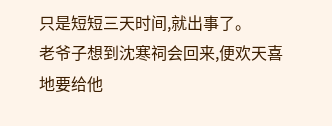只是短短三天时间,就出事了。
老爷子想到沈寒祠会回来,便欢天喜地要给他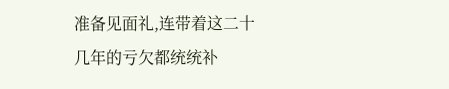准备见面礼,连带着这二十几年的亏欠都统统补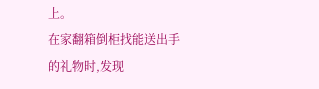上。
在家翻箱倒柜找能送出手的礼物时,发现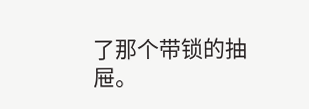了那个带锁的抽屉。